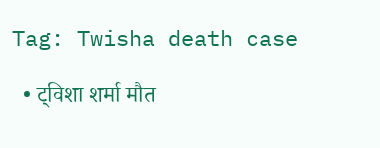Tag: Twisha death case

  • ट्विशा शर्मा मौत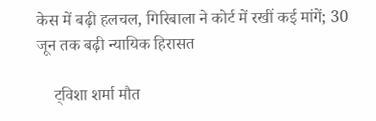केस में बढ़ी हलचल, गिरिबाला ने कोर्ट में रखीं कई मांगें; 30 जून तक बढ़ी न्यायिक हिरासत

    ट्विशा शर्मा मौत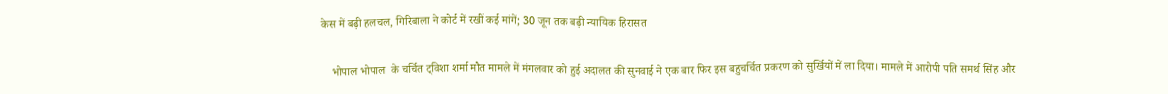केस में बढ़ी हलचल, गिरिबाला ने कोर्ट में रखीं कई मांगें; 30 जून तक बढ़ी न्यायिक हिरासत


    भोपाल भोपाल  के चर्चित ट्विशा शर्मा मौत मामले में मंगलवार को हुई अदालत की सुनवाई ने एक बार फिर इस बहुचर्चित प्रकरण को सुर्खियों में ला दिया। मामले में आरोपी पति समर्थ सिंह और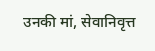उनकी मां, सेवानिवृत्त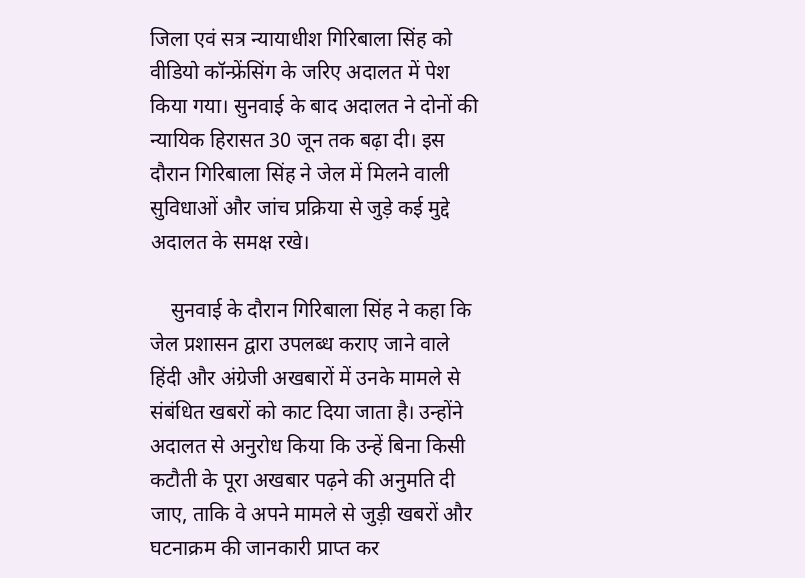जिला एवं सत्र न्यायाधीश गिरिबाला सिंह को वीडियो कॉन्फ्रेंसिंग के जरिए अदालत में पेश किया गया। सुनवाई के बाद अदालत ने दोनों की न्यायिक हिरासत 30 जून तक बढ़ा दी। इस दौरान गिरिबाला सिंह ने जेल में मिलने वाली सुविधाओं और जांच प्रक्रिया से जुड़े कई मुद्दे अदालत के समक्ष रखे।

    सुनवाई के दौरान गिरिबाला सिंह ने कहा कि जेल प्रशासन द्वारा उपलब्ध कराए जाने वाले हिंदी और अंग्रेजी अखबारों में उनके मामले से संबंधित खबरों को काट दिया जाता है। उन्होंने अदालत से अनुरोध किया कि उन्हें बिना किसी कटौती के पूरा अखबार पढ़ने की अनुमति दी जाए, ताकि वे अपने मामले से जुड़ी खबरों और घटनाक्रम की जानकारी प्राप्त कर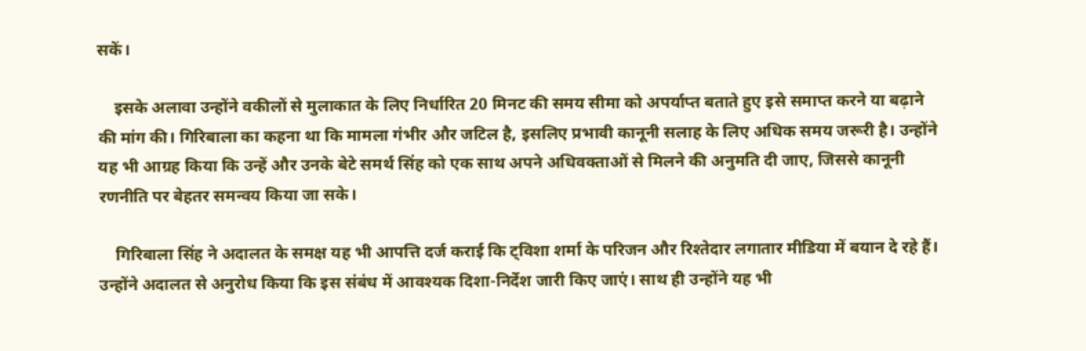सकें।

    इसके अलावा उन्होंने वकीलों से मुलाकात के लिए निर्धारित 20 मिनट की समय सीमा को अपर्याप्त बताते हुए इसे समाप्त करने या बढ़ाने की मांग की। गिरिबाला का कहना था कि मामला गंभीर और जटिल है, इसलिए प्रभावी कानूनी सलाह के लिए अधिक समय जरूरी है। उन्होंने यह भी आग्रह किया कि उन्हें और उनके बेटे समर्थ सिंह को एक साथ अपने अधिवक्ताओं से मिलने की अनुमति दी जाए, जिससे कानूनी रणनीति पर बेहतर समन्वय किया जा सके।

    गिरिबाला सिंह ने अदालत के समक्ष यह भी आपत्ति दर्ज कराई कि ट्विशा शर्मा के परिजन और रिश्तेदार लगातार मीडिया में बयान दे रहे हैं। उन्होंने अदालत से अनुरोध किया कि इस संबंध में आवश्यक दिशा-निर्देश जारी किए जाएं। साथ ही उन्होंने यह भी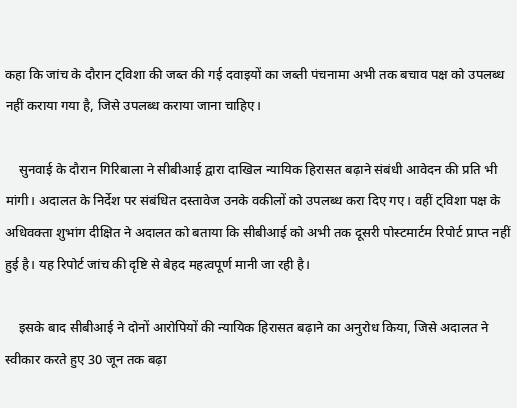कहा कि जांच के दौरान ट्विशा की जब्त की गई दवाइयों का जब्ती पंचनामा अभी तक बचाव पक्ष को उपलब्ध नहीं कराया गया है, जिसे उपलब्ध कराया जाना चाहिए।

    सुनवाई के दौरान गिरिबाला ने सीबीआई द्वारा दाखिल न्यायिक हिरासत बढ़ाने संबंधी आवेदन की प्रति भी मांगी। अदालत के निर्देश पर संबंधित दस्तावेज उनके वकीलों को उपलब्ध करा दिए गए। वहीं ट्विशा पक्ष के अधिवक्ता शुभांग दीक्षित ने अदालत को बताया कि सीबीआई को अभी तक दूसरी पोस्टमार्टम रिपोर्ट प्राप्त नहीं हुई है। यह रिपोर्ट जांच की दृष्टि से बेहद महत्वपूर्ण मानी जा रही है।

    इसके बाद सीबीआई ने दोनों आरोपियों की न्यायिक हिरासत बढ़ाने का अनुरोध किया, जिसे अदालत ने स्वीकार करते हुए 30 जून तक बढ़ा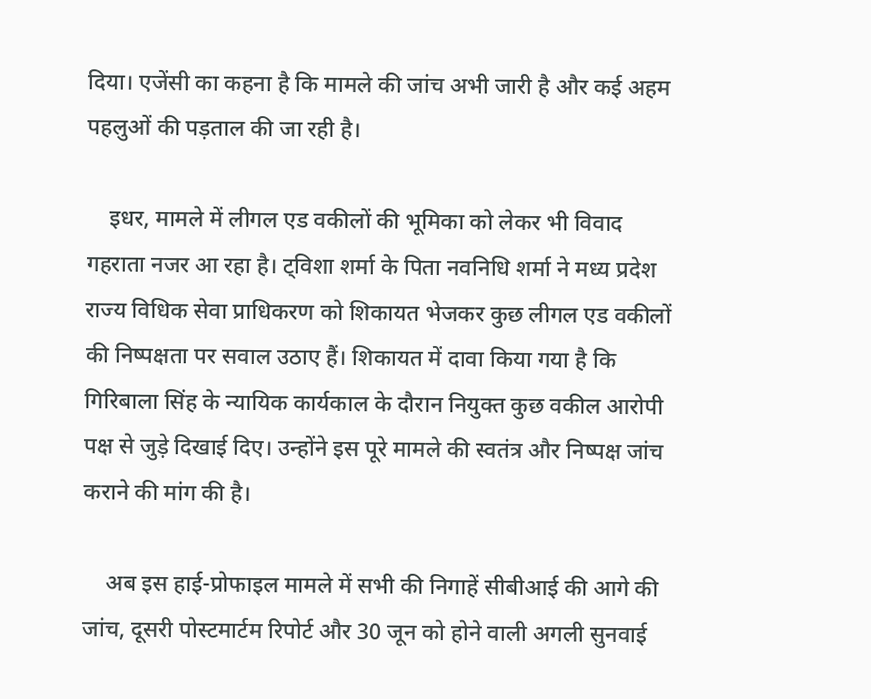दिया। एजेंसी का कहना है कि मामले की जांच अभी जारी है और कई अहम पहलुओं की पड़ताल की जा रही है।

    इधर, मामले में लीगल एड वकीलों की भूमिका को लेकर भी विवाद गहराता नजर आ रहा है। ट्विशा शर्मा के पिता नवनिधि शर्मा ने मध्य प्रदेश राज्य विधिक सेवा प्राधिकरण को शिकायत भेजकर कुछ लीगल एड वकीलों की निष्पक्षता पर सवाल उठाए हैं। शिकायत में दावा किया गया है कि गिरिबाला सिंह के न्यायिक कार्यकाल के दौरान नियुक्त कुछ वकील आरोपी पक्ष से जुड़े दिखाई दिए। उन्होंने इस पूरे मामले की स्वतंत्र और निष्पक्ष जांच कराने की मांग की है।

    अब इस हाई-प्रोफाइल मामले में सभी की निगाहें सीबीआई की आगे की जांच, दूसरी पोस्टमार्टम रिपोर्ट और 30 जून को होने वाली अगली सुनवाई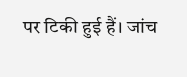पर टिकी हुई हैं। जांच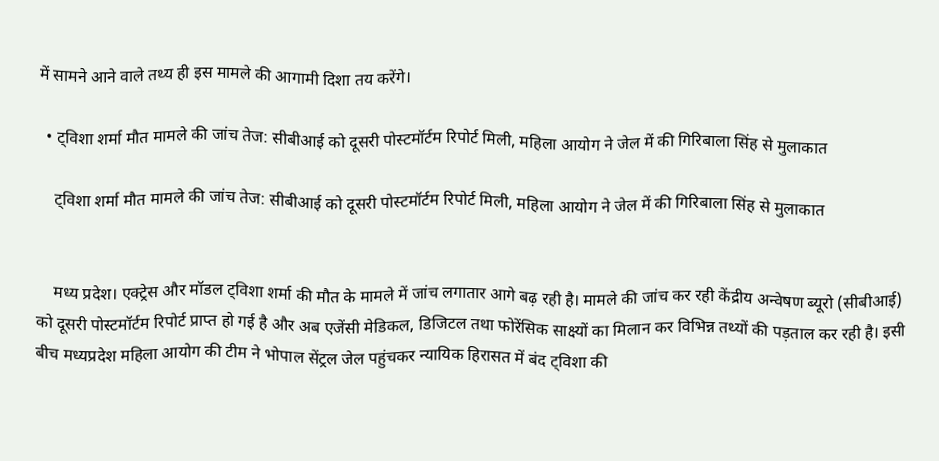में सामने आने वाले तथ्य ही इस मामले की आगामी दिशा तय करेंगे।

  • ट्विशा शर्मा मौत मामले की जांच तेज: सीबीआई को दूसरी पोस्टमॉर्टम रिपोर्ट मिली, महिला आयोग ने जेल में की गिरिबाला सिंह से मुलाकात

    ट्विशा शर्मा मौत मामले की जांच तेज: सीबीआई को दूसरी पोस्टमॉर्टम रिपोर्ट मिली, महिला आयोग ने जेल में की गिरिबाला सिंह से मुलाकात


    मध्‍य प्रदेश। एक्ट्रेस और मॉडल ट्विशा शर्मा की मौत के मामले में जांच लगातार आगे बढ़ रही है। मामले की जांच कर रही केंद्रीय अन्वेषण ब्यूरो (सीबीआई) को दूसरी पोस्टमॉर्टम रिपोर्ट प्राप्त हो गई है और अब एजेंसी मेडिकल, डिजिटल तथा फोरेंसिक साक्ष्यों का मिलान कर विभिन्न तथ्यों की पड़ताल कर रही है। इसी बीच मध्यप्रदेश महिला आयोग की टीम ने भोपाल सेंट्रल जेल पहुंचकर न्यायिक हिरासत में बंद ट्विशा की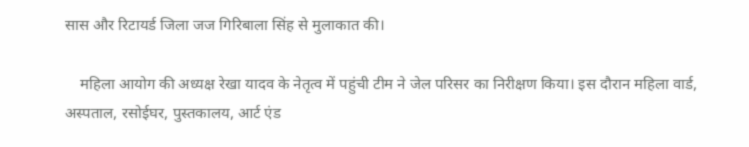सास और रिटायर्ड जिला जज गिरिबाला सिंह से मुलाकात की।

    महिला आयोग की अध्यक्ष रेखा यादव के नेतृत्व में पहुंची टीम ने जेल परिसर का निरीक्षण किया। इस दौरान महिला वार्ड, अस्पताल, रसोईघर, पुस्तकालय, आर्ट एंड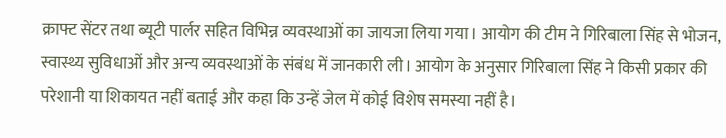क्राफ्ट सेंटर तथा ब्यूटी पार्लर सहित विभिन्न व्यवस्थाओं का जायजा लिया गया। आयोग की टीम ने गिरिबाला सिंह से भोजन, स्वास्थ्य सुविधाओं और अन्य व्यवस्थाओं के संबंध में जानकारी ली। आयोग के अनुसार गिरिबाला सिंह ने किसी प्रकार की परेशानी या शिकायत नहीं बताई और कहा कि उन्हें जेल में कोई विशेष समस्या नहीं है।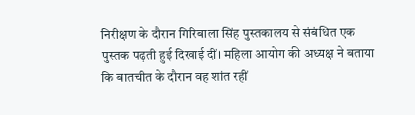निरीक्षण के दौरान गिरिबाला सिंह पुस्तकालय से संबंधित एक पुस्तक पढ़ती हुई दिखाई दीं। महिला आयोग की अध्यक्ष ने बताया कि बातचीत के दौरान वह शांत रहीं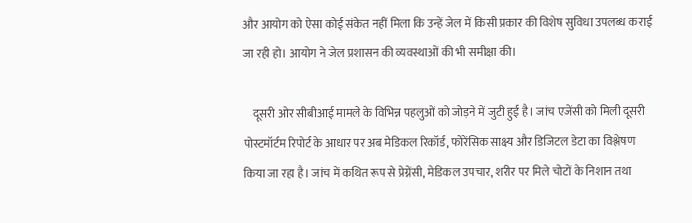और आयोग को ऐसा कोई संकेत नहीं मिला कि उन्हें जेल में किसी प्रकार की विशेष सुविधा उपलब्ध कराई जा रही हो। आयोग ने जेल प्रशासन की व्यवस्थाओं की भी समीक्षा की।

    दूसरी ओर सीबीआई मामले के विभिन्न पहलुओं को जोड़ने में जुटी हुई है। जांच एजेंसी को मिली दूसरी पोस्टमॉर्टम रिपोर्ट के आधार पर अब मेडिकल रिकॉर्ड, फोरेंसिक साक्ष्य और डिजिटल डेटा का विश्लेषण किया जा रहा है। जांच में कथित रूप से प्रेग्नेंसी, मेडिकल उपचार, शरीर पर मिले चोटों के निशान तथा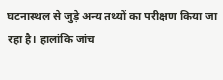घटनास्थल से जुड़े अन्य तथ्यों का परीक्षण किया जा रहा है। हालांकि जांच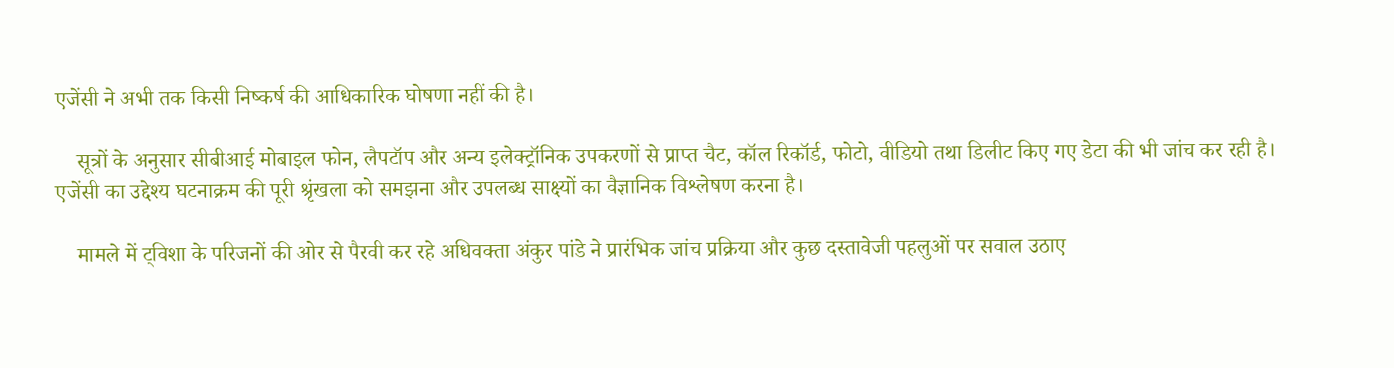एजेंसी ने अभी तक किसी निष्कर्ष की आधिकारिक घोषणा नहीं की है।

    सूत्रों के अनुसार सीबीआई मोबाइल फोन, लैपटॉप और अन्य इलेक्ट्रॉनिक उपकरणों से प्राप्त चैट, कॉल रिकॉर्ड, फोटो, वीडियो तथा डिलीट किए गए डेटा की भी जांच कर रही है। एजेंसी का उद्देश्य घटनाक्रम की पूरी श्रृंखला को समझना और उपलब्ध साक्ष्यों का वैज्ञानिक विश्लेषण करना है।

    मामले में ट्विशा के परिजनों की ओर से पैरवी कर रहे अधिवक्ता अंकुर पांडे ने प्रारंभिक जांच प्रक्रिया और कुछ दस्तावेजी पहलुओं पर सवाल उठाए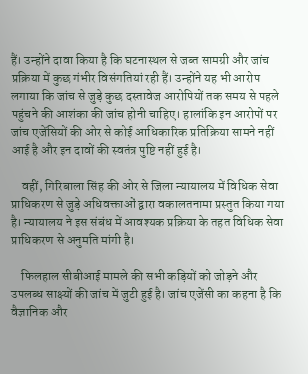हैं। उन्होंने दावा किया है कि घटनास्थल से जब्त सामग्री और जांच प्रक्रिया में कुछ गंभीर विसंगतियां रही हैं। उन्होंने यह भी आरोप लगाया कि जांच से जुड़े कुछ दस्तावेज आरोपियों तक समय से पहले पहुंचने की आशंका की जांच होनी चाहिए। हालांकि इन आरोपों पर जांच एजेंसियों की ओर से कोई आधिकारिक प्रतिक्रिया सामने नहीं आई है और इन दावों की स्वतंत्र पुष्टि नहीं हुई है।

    वहीं, गिरिबाला सिंह की ओर से जिला न्यायालय में विधिक सेवा प्राधिकरण से जुड़े अधिवक्ताओं द्वारा वकालतनामा प्रस्तुत किया गया है। न्यायालय ने इस संबंध में आवश्यक प्रक्रिया के तहत विधिक सेवा प्राधिकरण से अनुमति मांगी है।

    फिलहाल सीबीआई मामले की सभी कड़ियों को जोड़ने और उपलब्ध साक्ष्यों की जांच में जुटी हुई है। जांच एजेंसी का कहना है कि वैज्ञानिक और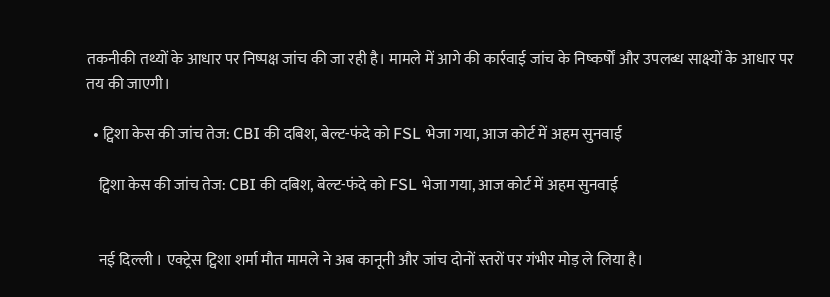तकनीकी तथ्यों के आधार पर निष्पक्ष जांच की जा रही है। मामले में आगे की कार्रवाई जांच के निष्कर्षों और उपलब्ध साक्ष्यों के आधार पर तय की जाएगी।

  • ट्विशा केस की जांच तेज: CBI की दबिश, बेल्ट-फंदे को FSL भेजा गया, आज कोर्ट में अहम सुनवाई

    ट्विशा केस की जांच तेज: CBI की दबिश, बेल्ट-फंदे को FSL भेजा गया, आज कोर्ट में अहम सुनवाई


    नई दिल्ली । एक्ट्रेस ट्विशा शर्मा मौत मामले ने अब कानूनी और जांच दोनों स्तरों पर गंभीर मोड़ ले लिया है।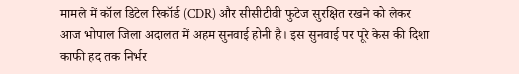मामले में कॉल डिटेल रिकॉर्ड (CDR) और सीसीटीवी फुटेज सुरक्षित रखने को लेकर आज भोपाल जिला अदालत में अहम सुनवाई होनी है। इस सुनवाई पर पूरे केस की दिशा काफी हद तक निर्भर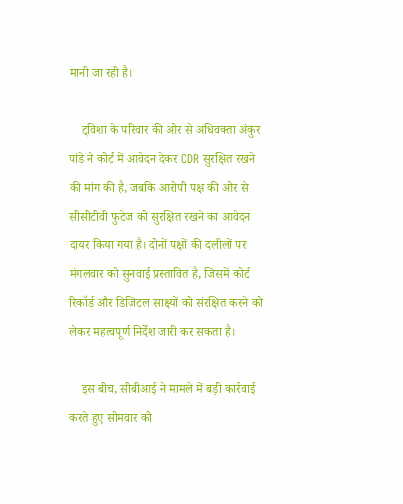मानी जा रही है।

    ट्विशा के परिवार की ओर से अधिवक्ता अंकुर पांडे ने कोर्ट में आवेदन देकर CDR सुरक्षित रखने की मांग की है, जबकि आरोपी पक्ष की ओर से सीसीटीवी फुटेज को सुरक्षित रखने का आवेदन दायर किया गया है। दोनों पक्षों की दलीलों पर मंगलवार को सुनवाई प्रस्तावित है, जिसमें कोर्ट रिकॉर्ड और डिजिटल साक्ष्यों को संरक्षित करने को लेकर महत्वपूर्ण निर्देश जारी कर सकता है।

    इस बीच, सीबीआई ने मामले में बड़ी कार्रवाई करते हुए सोमवार को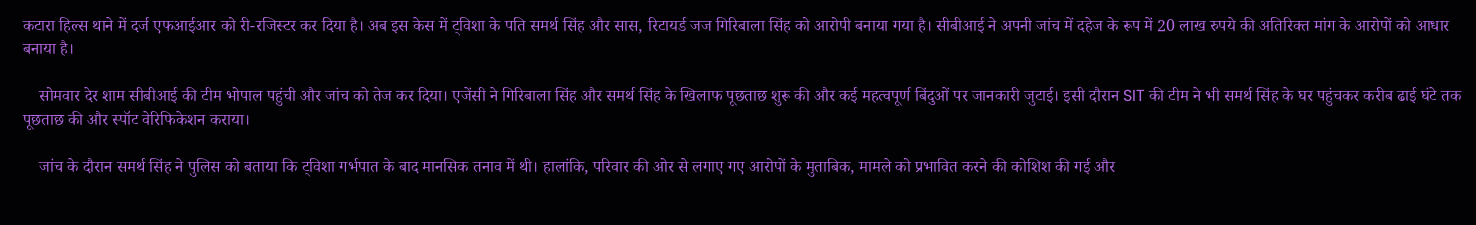कटारा हिल्स थाने में दर्ज एफआईआर को री-रजिस्टर कर दिया है। अब इस केस में ट्विशा के पति समर्थ सिंह और सास, रिटायर्ड जज गिरिबाला सिंह को आरोपी बनाया गया है। सीबीआई ने अपनी जांच में दहेज के रूप में 20 लाख रुपये की अतिरिक्त मांग के आरोपों को आधार बनाया है।

    सोमवार देर शाम सीबीआई की टीम भोपाल पहुंची और जांच को तेज कर दिया। एजेंसी ने गिरिबाला सिंह और समर्थ सिंह के खिलाफ पूछताछ शुरू की और कई महत्वपूर्ण बिंदुओं पर जानकारी जुटाई। इसी दौरान SIT की टीम ने भी समर्थ सिंह के घर पहुंचकर करीब ढाई घंटे तक पूछताछ की और स्पॉट वेरिफिकेशन कराया।

    जांच के दौरान समर्थ सिंह ने पुलिस को बताया कि ट्विशा गर्भपात के बाद मानसिक तनाव में थी। हालांकि, परिवार की ओर से लगाए गए आरोपों के मुताबिक, मामले को प्रभावित करने की कोशिश की गई और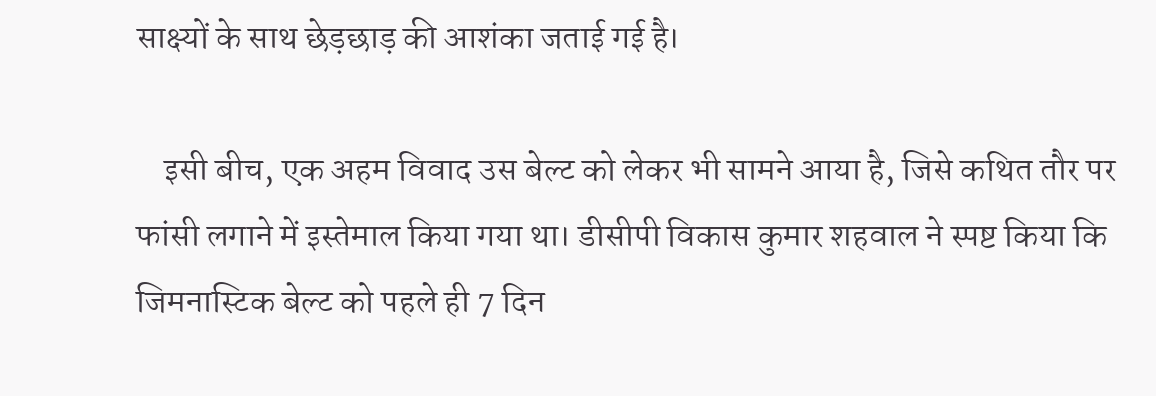साक्ष्यों के साथ छेड़छाड़ की आशंका जताई गई है।

    इसी बीच, एक अहम विवाद उस बेल्ट को लेकर भी सामने आया है, जिसे कथित तौर पर फांसी लगाने में इस्तेमाल किया गया था। डीसीपी विकास कुमार शहवाल ने स्पष्ट किया कि जिमनास्टिक बेल्ट को पहले ही 7 दिन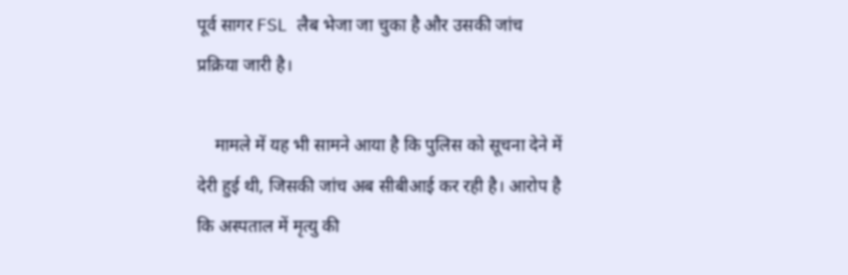पूर्व सागर FSL लैब भेजा जा चुका है और उसकी जांच प्रक्रिया जारी है।

    मामले में यह भी सामने आया है कि पुलिस को सूचना देने में देरी हुई थी, जिसकी जांच अब सीबीआई कर रही है। आरोप है कि अस्पताल में मृत्यु की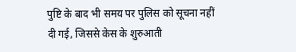पुष्टि के बाद भी समय पर पुलिस को सूचना नहीं दी गई, जिससे केस के शुरुआती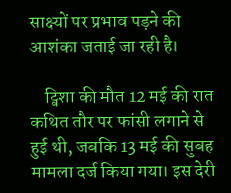साक्ष्यों पर प्रभाव पड़ने की आशंका जताई जा रही है।

    ट्विशा की मौत 12 मई की रात कथित तौर पर फांसी लगाने से हुई थी, जबकि 13 मई की सुबह मामला दर्ज किया गया। इस देरी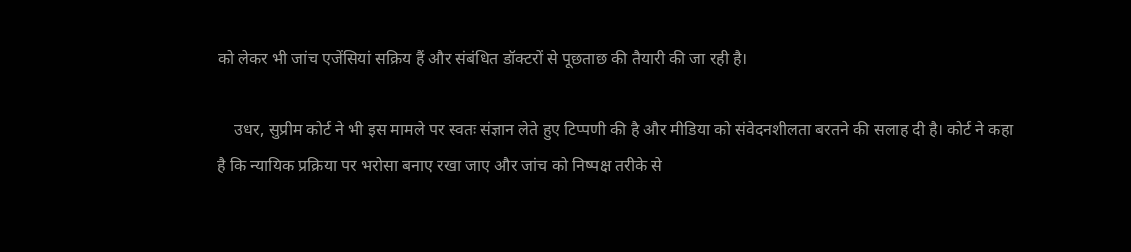को लेकर भी जांच एजेंसियां सक्रिय हैं और संबंधित डॉक्टरों से पूछताछ की तैयारी की जा रही है।

    उधर, सुप्रीम कोर्ट ने भी इस मामले पर स्वतः संज्ञान लेते हुए टिप्पणी की है और मीडिया को संवेदनशीलता बरतने की सलाह दी है। कोर्ट ने कहा है कि न्यायिक प्रक्रिया पर भरोसा बनाए रखा जाए और जांच को निष्पक्ष तरीके से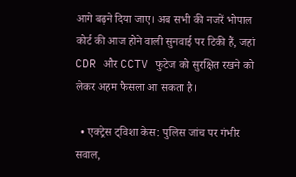आगे बढ़ने दिया जाए। अब सभी की नजरें भोपाल कोर्ट की आज होने वाली सुनवाई पर टिकी हैं, जहां CDR और CCTV फुटेज को सुरक्षित रखने को लेकर अहम फैसला आ सकता है।

  • एक्ट्रेस ट्विशा केस: पुलिस जांच पर गंभीर सवाल,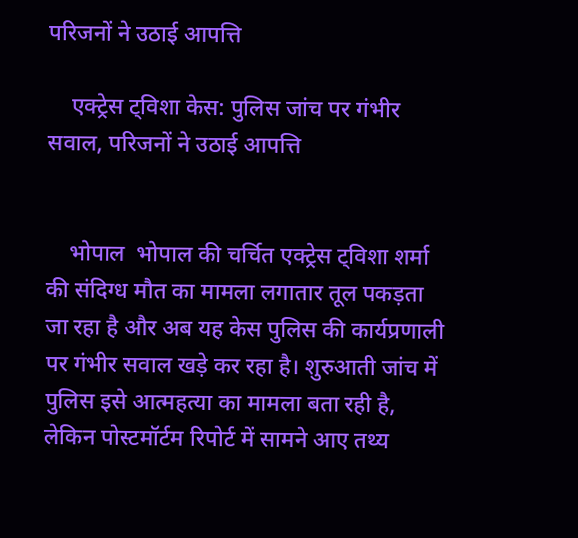परिजनों ने उठाई आपत्ति

    एक्ट्रेस ट्विशा केस: पुलिस जांच पर गंभीर सवाल, परिजनों ने उठाई आपत्ति


    भोपाल  भोपाल की चर्चित एक्ट्रेस ट्विशा शर्मा की संदिग्ध मौत का मामला लगातार तूल पकड़ता जा रहा है और अब यह केस पुलिस की कार्यप्रणाली पर गंभीर सवाल खड़े कर रहा है। शुरुआती जांच में पुलिस इसे आत्महत्या का मामला बता रही है, लेकिन पोस्टमॉर्टम रिपोर्ट में सामने आए तथ्य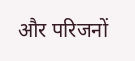और परिजनों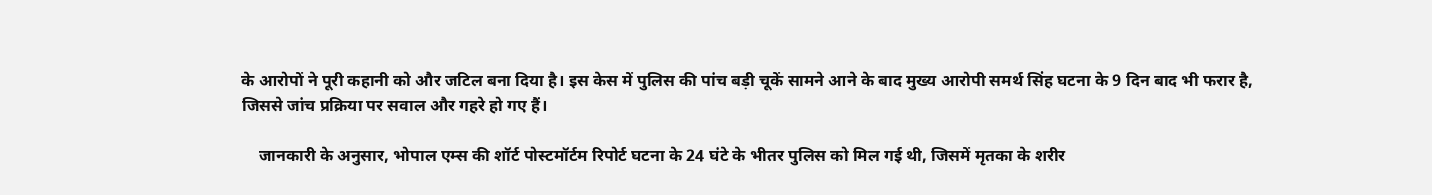के आरोपों ने पूरी कहानी को और जटिल बना दिया है। इस केस में पुलिस की पांच बड़ी चूकें सामने आने के बाद मुख्य आरोपी समर्थ सिंह घटना के 9 दिन बाद भी फरार है, जिससे जांच प्रक्रिया पर सवाल और गहरे हो गए हैं।

    जानकारी के अनुसार, भोपाल एम्स की शॉर्ट पोस्टमॉर्टम रिपोर्ट घटना के 24 घंटे के भीतर पुलिस को मिल गई थी, जिसमें मृतका के शरीर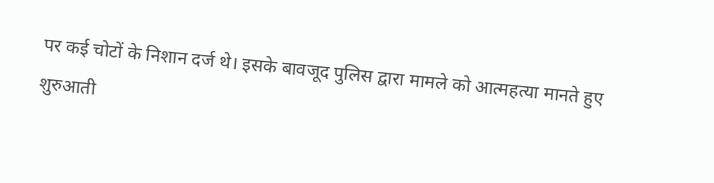पर कई चोटों के निशान दर्ज थे। इसके बावजूद पुलिस द्वारा मामले को आत्महत्या मानते हुए शुरुआती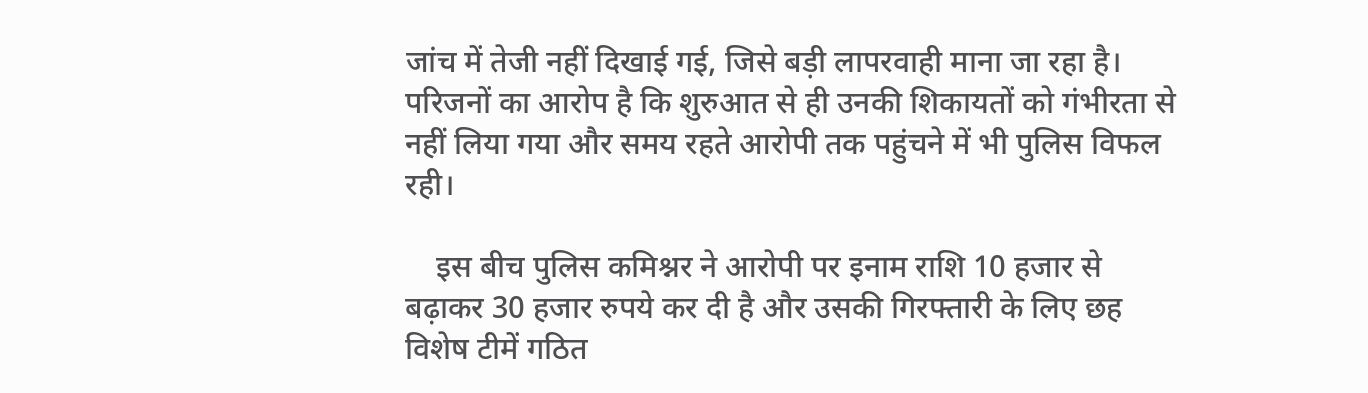जांच में तेजी नहीं दिखाई गई, जिसे बड़ी लापरवाही माना जा रहा है। परिजनों का आरोप है कि शुरुआत से ही उनकी शिकायतों को गंभीरता से नहीं लिया गया और समय रहते आरोपी तक पहुंचने में भी पुलिस विफल रही।

    इस बीच पुलिस कमिश्नर ने आरोपी पर इनाम राशि 10 हजार से बढ़ाकर 30 हजार रुपये कर दी है और उसकी गिरफ्तारी के लिए छह विशेष टीमें गठित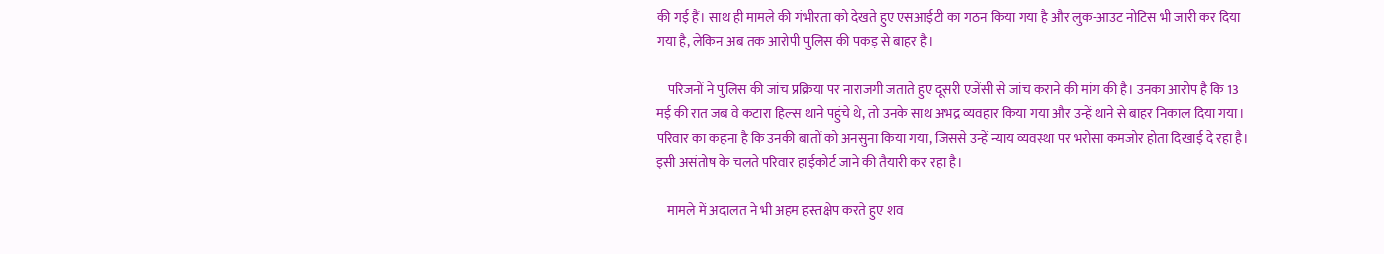की गई हैं। साथ ही मामले की गंभीरता को देखते हुए एसआईटी का गठन किया गया है और लुक-आउट नोटिस भी जारी कर दिया गया है, लेकिन अब तक आरोपी पुलिस की पकड़ से बाहर है।

    परिजनों ने पुलिस की जांच प्रक्रिया पर नाराजगी जताते हुए दूसरी एजेंसी से जांच कराने की मांग की है। उनका आरोप है कि 13 मई की रात जब वे कटारा हिल्स थाने पहुंचे थे, तो उनके साथ अभद्र व्यवहार किया गया और उन्हें थाने से बाहर निकाल दिया गया। परिवार का कहना है कि उनकी बातों को अनसुना किया गया, जिससे उन्हें न्याय व्यवस्था पर भरोसा कमजोर होता दिखाई दे रहा है। इसी असंतोष के चलते परिवार हाईकोर्ट जाने की तैयारी कर रहा है।

    मामले में अदालत ने भी अहम हस्तक्षेप करते हुए शव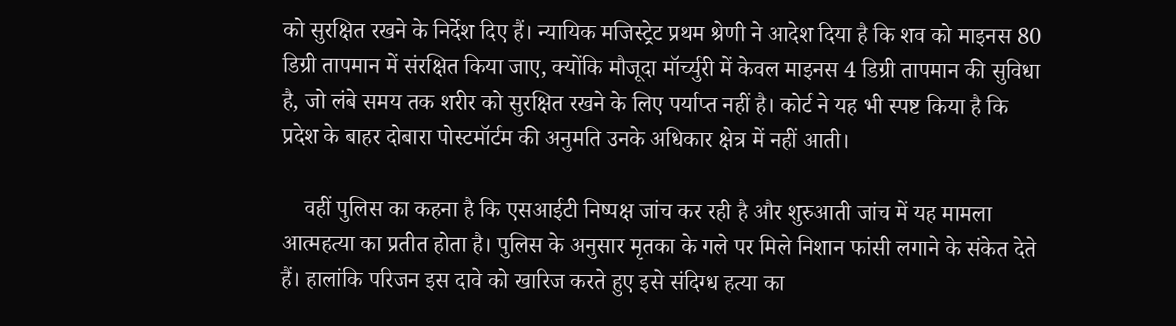को सुरक्षित रखने के निर्देश दिए हैं। न्यायिक मजिस्ट्रेट प्रथम श्रेणी ने आदेश दिया है कि शव को माइनस 80 डिग्री तापमान में संरक्षित किया जाए, क्योंकि मौजूदा मॉर्च्युरी में केवल माइनस 4 डिग्री तापमान की सुविधा है, जो लंबे समय तक शरीर को सुरक्षित रखने के लिए पर्याप्त नहीं है। कोर्ट ने यह भी स्पष्ट किया है कि प्रदेश के बाहर दोबारा पोस्टमॉर्टम की अनुमति उनके अधिकार क्षेत्र में नहीं आती।

    वहीं पुलिस का कहना है कि एसआईटी निष्पक्ष जांच कर रही है और शुरुआती जांच में यह मामला आत्महत्या का प्रतीत होता है। पुलिस के अनुसार मृतका के गले पर मिले निशान फांसी लगाने के संकेत देते हैं। हालांकि परिजन इस दावे को खारिज करते हुए इसे संदिग्ध हत्या का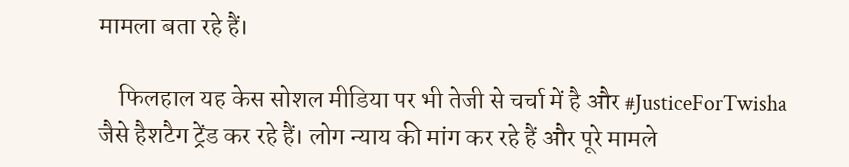मामला बता रहे हैं।

    फिलहाल यह केस सोशल मीडिया पर भी तेजी से चर्चा में है और #JusticeForTwisha जैसे हैशटैग ट्रेंड कर रहे हैं। लोग न्याय की मांग कर रहे हैं और पूरे मामले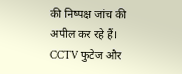की निष्पक्ष जांच की अपील कर रहे हैं। CCTV फुटेज और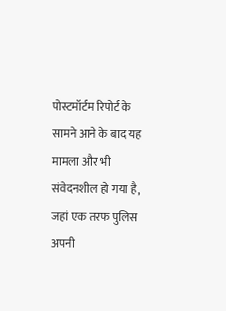पोस्टमॉर्टम रिपोर्ट के सामने आने के बाद यह मामला और भी संवेदनशील हो गया है, जहां एक तरफ पुलिस अपनी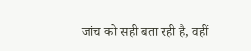जांच को सही बता रही है, वहीं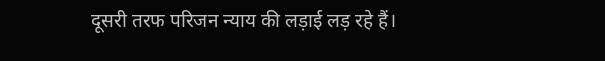दूसरी तरफ परिजन न्याय की लड़ाई लड़ रहे हैं।